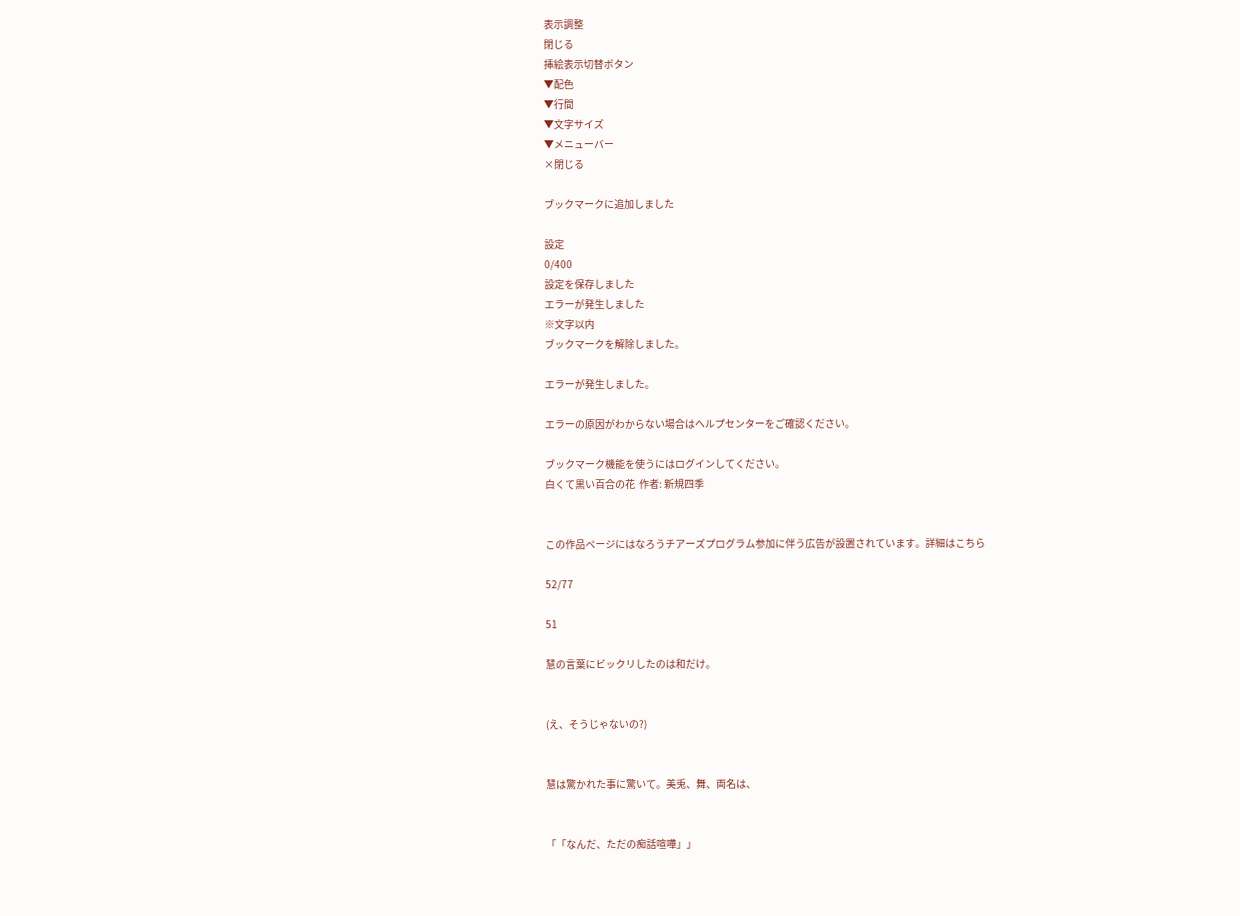表示調整
閉じる
挿絵表示切替ボタン
▼配色
▼行間
▼文字サイズ
▼メニューバー
×閉じる

ブックマークに追加しました

設定
0/400
設定を保存しました
エラーが発生しました
※文字以内
ブックマークを解除しました。

エラーが発生しました。

エラーの原因がわからない場合はヘルプセンターをご確認ください。

ブックマーク機能を使うにはログインしてください。
白くて黒い百合の花  作者: 新規四季


この作品ページにはなろうチアーズプログラム参加に伴う広告が設置されています。詳細はこちら

52/77

51

慧の言葉にビックリしたのは和だけ。


(え、そうじゃないの?)


慧は驚かれた事に驚いて。美兎、舞、両名は、


「「なんだ、ただの痴話喧嘩」」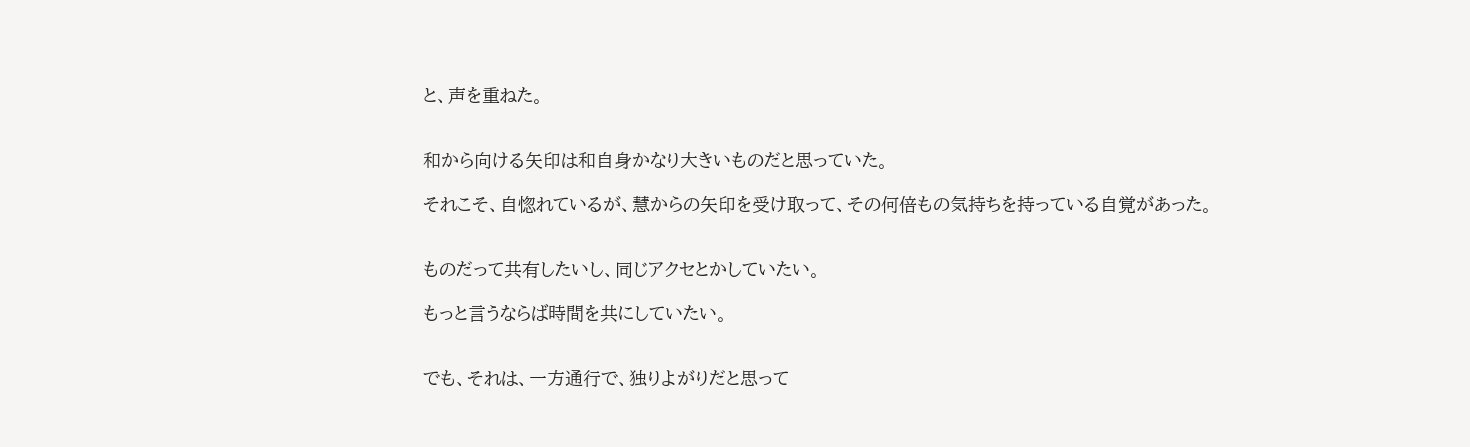と、声を重ねた。


和から向ける矢印は和自身かなり大きいものだと思っていた。

それこそ、自惚れているが、慧からの矢印を受け取って、その何倍もの気持ちを持っている自覚があった。


ものだって共有したいし、同じアクセとかしていたい。

もっと言うならば時間を共にしていたい。


でも、それは、一方通行で、独りよがりだと思って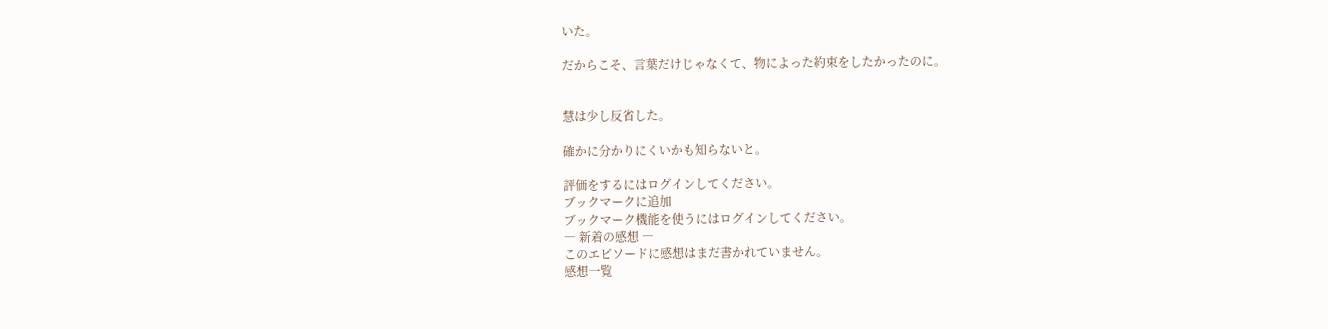いた。

だからこそ、言葉だけじゃなくて、物によった約束をしたかったのに。


慧は少し反省した。

確かに分かりにくいかも知らないと。

評価をするにはログインしてください。
ブックマークに追加
ブックマーク機能を使うにはログインしてください。
― 新着の感想 ―
このエピソードに感想はまだ書かれていません。
感想一覧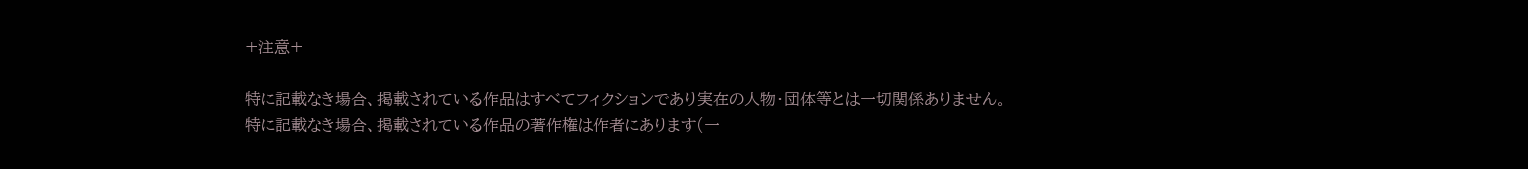+注意+

特に記載なき場合、掲載されている作品はすべてフィクションであり実在の人物・団体等とは一切関係ありません。
特に記載なき場合、掲載されている作品の著作権は作者にあります(一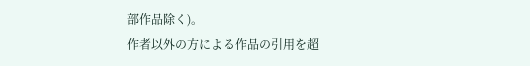部作品除く)。
作者以外の方による作品の引用を超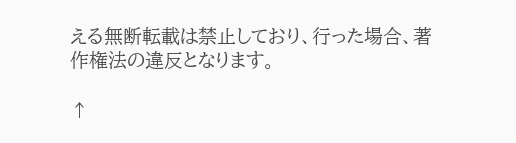える無断転載は禁止しており、行った場合、著作権法の違反となります。

↑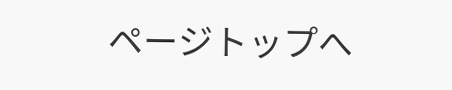ページトップへ